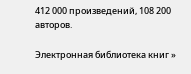412 000 произведений, 108 200 авторов.

Электронная библиотека книг »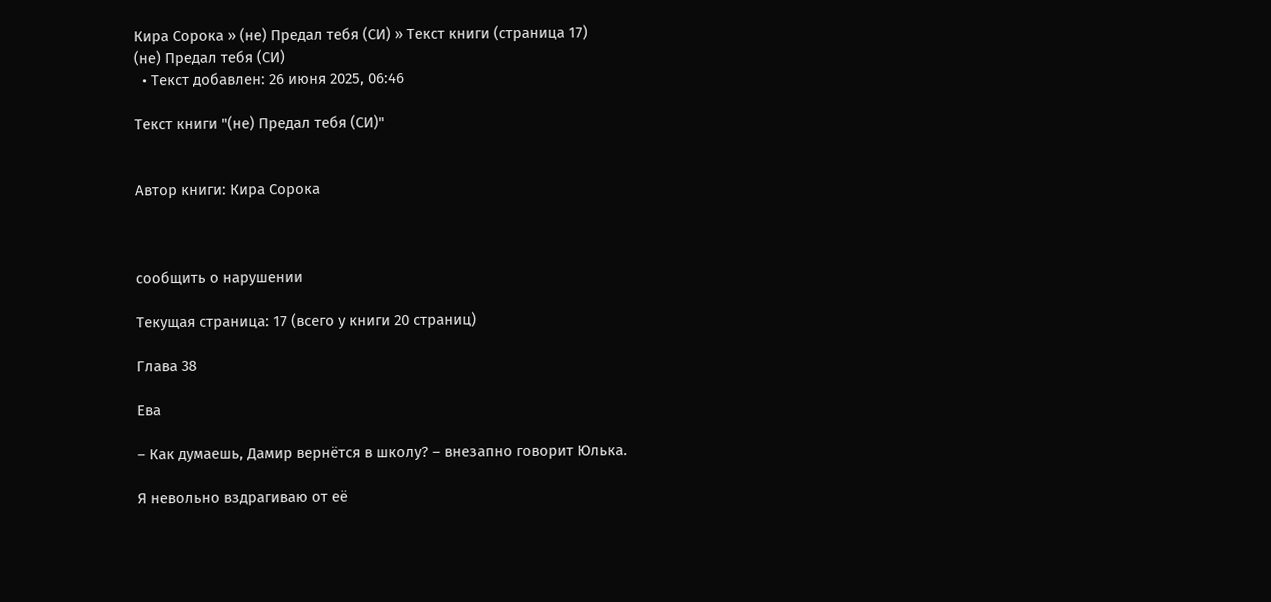Кира Сорока » (не) Предал тебя (СИ) » Текст книги (страница 17)
(не) Предал тебя (СИ)
  • Текст добавлен: 26 июня 2025, 06:46

Текст книги "(не) Предал тебя (СИ)"


Автор книги: Кира Сорока



сообщить о нарушении

Текущая страница: 17 (всего у книги 20 страниц)

Глава 38

Ева

– Как думаешь, Дамир вернётся в школу? – внезапно говорит Юлька.

Я невольно вздрагиваю от её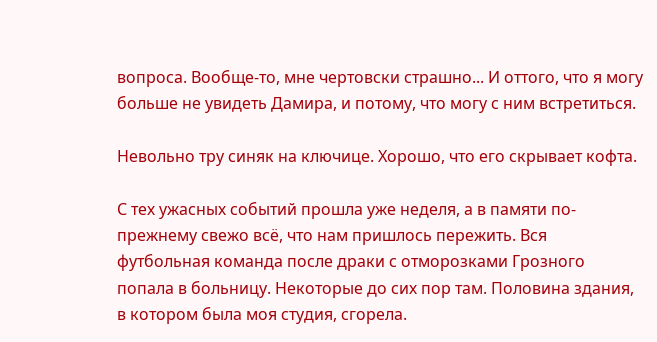вопроса. Вообще-то, мне чертовски страшно... И оттого, что я могу больше не увидеть Дамира, и потому, что могу с ним встретиться.

Невольно тру синяк на ключице. Хорошо, что его скрывает кофта.

С тех ужасных событий прошла уже неделя, а в памяти по-прежнему свежо всё, что нам пришлось пережить. Вся футбольная команда после драки с отморозками Грозного попала в больницу. Некоторые до сих пор там. Половина здания, в котором была моя студия, сгорела.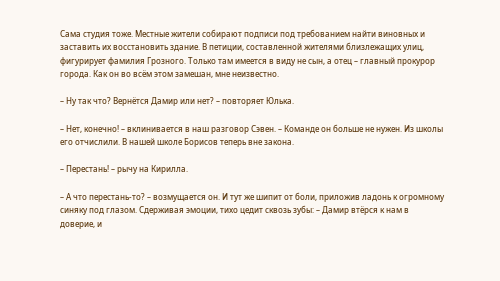Сама студия тоже. Местные жители собирают подписи под требованием найти виновных и заставить их восстановить здание. В петиции, составленной жителями близлежащих улиц, фигурирует фамилия Грозного. Только там имеется в виду не сын, а отец – главный прокурор города. Как он во всём этом замешан, мне неизвестно.

– Ну так что? Вернётся Дамир или нет? – повторяет Юлька.

– Нет, конечно! – вклинивается в наш разговор Сэвен. – Команде он больше не нужен. Из школы его отчислили. В нашей школе Борисов теперь вне закона.

– Перестань! – рычу на Кирилла.

– А что перестань-то? – возмущается он. И тут же шипит от боли, приложив ладонь к огромному синяку под глазом. Сдерживая эмоции, тихо цедит сквозь зубы: – Дамир втёрся к нам в доверие, и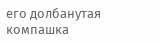его долбанутая компашка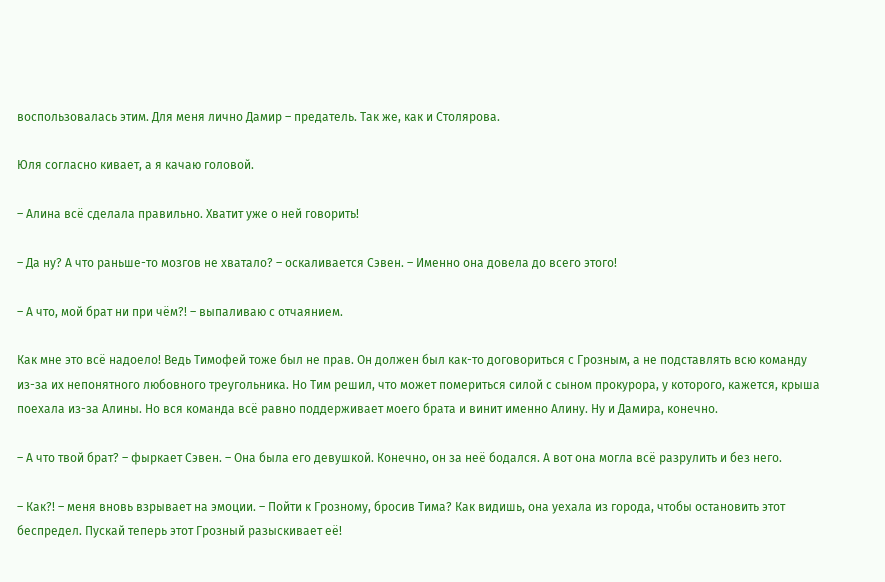воспользовалась этим. Для меня лично Дамир – предатель. Так же, как и Столярова.

Юля согласно кивает, а я качаю головой.

– Алина всё сделала правильно. Хватит уже о ней говорить!

– Да ну? А что раньше-то мозгов не хватало? – оскаливается Сэвен. – Именно она довела до всего этого!

– А что, мой брат ни при чём?! – выпаливаю с отчаянием.

Как мне это всё надоело! Ведь Тимофей тоже был не прав. Он должен был как-то договориться с Грозным, а не подставлять всю команду из-за их непонятного любовного треугольника. Но Тим решил, что может помериться силой с сыном прокурора, у которого, кажется, крыша поехала из-за Алины. Но вся команда всё равно поддерживает моего брата и винит именно Алину. Ну и Дамира, конечно.

– А что твой брат? – фыркает Сэвен. – Она была его девушкой. Конечно, он за неё бодался. А вот она могла всё разрулить и без него.

– Как?! – меня вновь взрывает на эмоции. – Пойти к Грозному, бросив Тима? Как видишь, она уехала из города, чтобы остановить этот беспредел. Пускай теперь этот Грозный разыскивает её!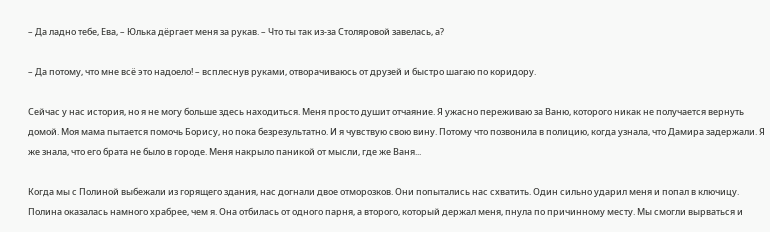– Да ладно тебе, Ева, – Юлька дёргает меня за рукав. – Что ты так из-за Столяровой завелась, а?

– Да потому, что мне всё это надоело! – всплеснув руками, отворачиваюсь от друзей и быстро шагаю по коридору.

Сейчас у нас история, но я не могу больше здесь находиться. Меня просто душит отчаяние. Я ужасно переживаю за Ваню, которого никак не получается вернуть домой. Моя мама пытается помочь Борису, но пока безрезультатно. И я чувствую свою вину. Потому что позвонила в полицию, когда узнала, что Дамира задержали. Я же знала, что его брата не было в городе. Меня накрыло паникой от мысли, где же Ваня...

Когда мы с Полиной выбежали из горящего здания, нас догнали двое отморозков. Они попытались нас схватить. Один сильно ударил меня и попал в ключицу. Полина оказалась намного храбрее, чем я. Она отбилась от одного парня, а второго, который держал меня, пнула по причинному месту. Мы смогли вырваться и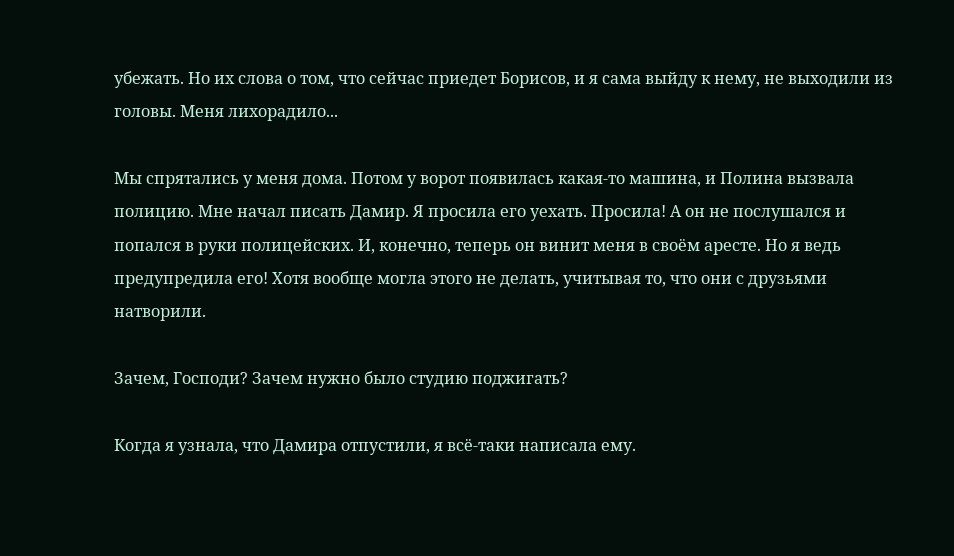убежать. Но их слова о том, что сейчас приедет Борисов, и я сама выйду к нему, не выходили из головы. Меня лихорадило...

Мы спрятались у меня дома. Потом у ворот появилась какая-то машина, и Полина вызвала полицию. Мне начал писать Дамир. Я просила его уехать. Просила! А он не послушался и попался в руки полицейских. И, конечно, теперь он винит меня в своём аресте. Но я ведь предупредила его! Хотя вообще могла этого не делать, учитывая то, что они с друзьями натворили.

Зачем, Господи? Зачем нужно было студию поджигать?

Когда я узнала, что Дамира отпустили, я всё-таки написала ему.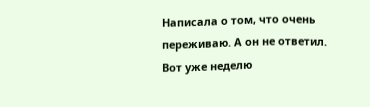Написала о том, что очень переживаю. А он не ответил. Вот уже неделю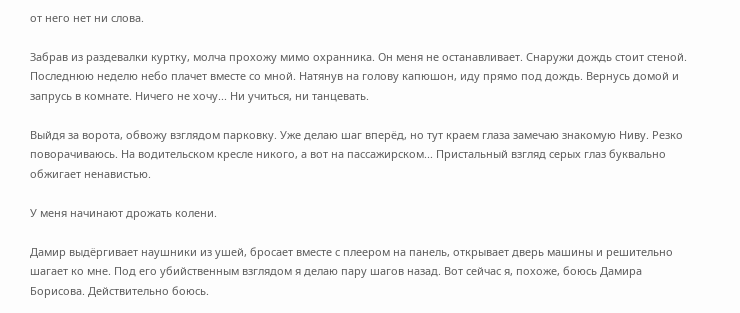от него нет ни слова.

Забрав из раздевалки куртку, молча прохожу мимо охранника. Он меня не останавливает. Снаружи дождь стоит стеной. Последнюю неделю небо плачет вместе со мной. Натянув на голову капюшон, иду прямо под дождь. Вернусь домой и запрусь в комнате. Ничего не хочу... Ни учиться, ни танцевать.

Выйдя за ворота, обвожу взглядом парковку. Уже делаю шаг вперёд, но тут краем глаза замечаю знакомую Ниву. Резко поворачиваюсь. На водительском кресле никого, а вот на пассажирском... Пристальный взгляд серых глаз буквально обжигает ненавистью.

У меня начинают дрожать колени.

Дамир выдёргивает наушники из ушей, бросает вместе с плеером на панель, открывает дверь машины и решительно шагает ко мне. Под его убийственным взглядом я делаю пару шагов назад. Вот сейчас я, похоже, боюсь Дамира Борисова. Действительно боюсь.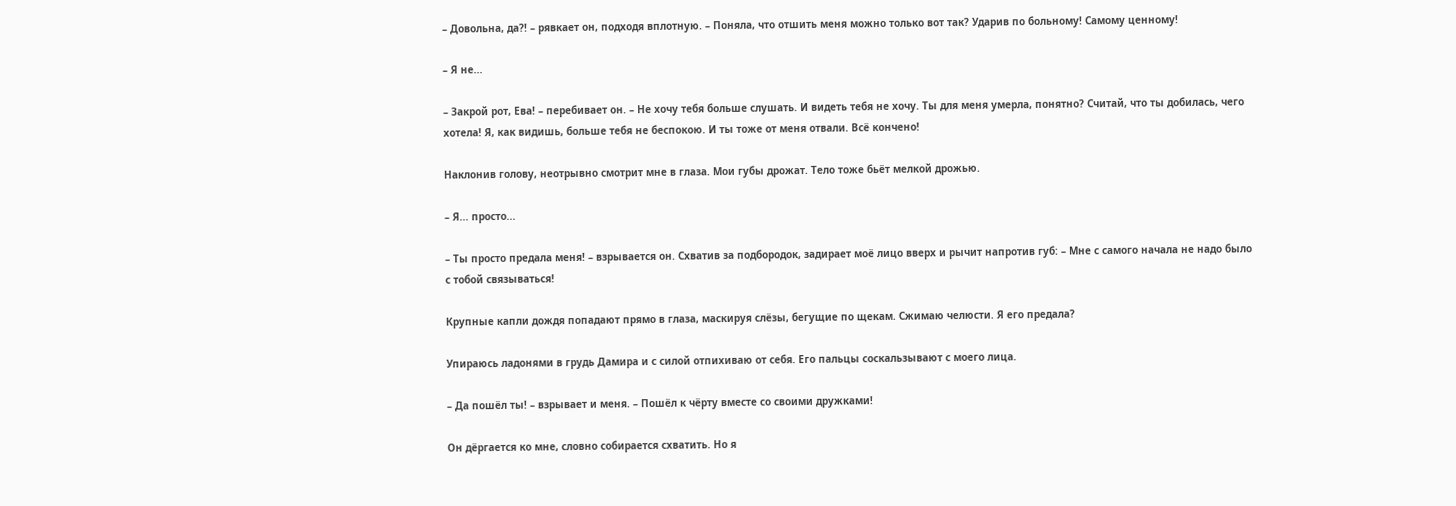– Довольна, да?! – рявкает он, подходя вплотную. – Поняла, что отшить меня можно только вот так? Ударив по больному! Самому ценному!

– Я не...

– Закрой рот, Ева! – перебивает он. – Не хочу тебя больше слушать. И видеть тебя не хочу. Ты для меня умерла, понятно? Считай, что ты добилась, чего хотела! Я, как видишь, больше тебя не беспокою. И ты тоже от меня отвали. Всё кончено!

Наклонив голову, неотрывно смотрит мне в глаза. Мои губы дрожат. Тело тоже бьёт мелкой дрожью.

– Я... просто...

– Ты просто предала меня! – взрывается он. Схватив за подбородок, задирает моё лицо вверх и рычит напротив губ: – Мне с самого начала не надо было с тобой связываться!

Крупные капли дождя попадают прямо в глаза, маскируя слёзы, бегущие по щекам. Сжимаю челюсти. Я его предала?

Упираюсь ладонями в грудь Дамира и с силой отпихиваю от себя. Его пальцы соскальзывают с моего лица.

– Да пошёл ты! – взрывает и меня. – Пошёл к чёрту вместе со своими дружками!

Он дёргается ко мне, словно собирается схватить. Но я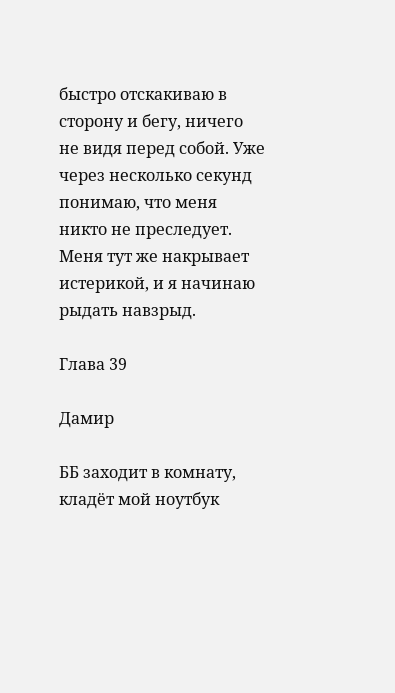быстро отскакиваю в сторону и бегу, ничего не видя перед собой. Уже через несколько секунд понимаю, что меня никто не преследует. Меня тут же накрывает истерикой, и я начинаю рыдать навзрыд.

Глава 39

Дамир

ББ заходит в комнату, кладёт мой ноутбук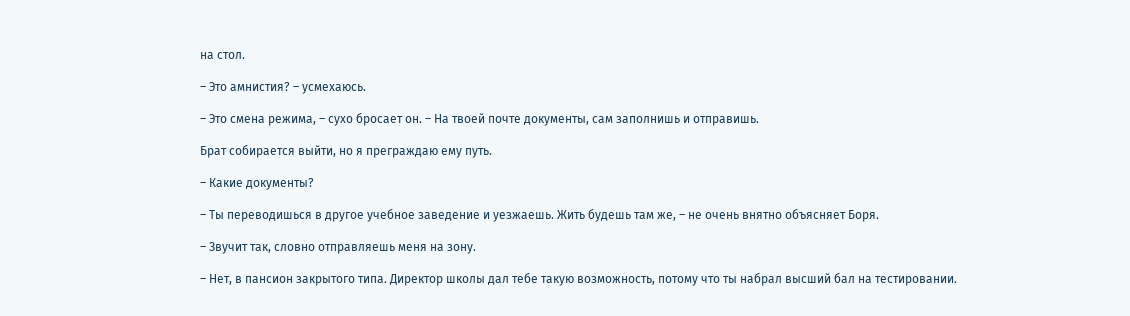на стол.

– Это амнистия? – усмехаюсь.

– Это смена режима, – сухо бросает он. – На твоей почте документы, сам заполнишь и отправишь.

Брат собирается выйти, но я преграждаю ему путь.

– Какие документы?

– Ты переводишься в другое учебное заведение и уезжаешь. Жить будешь там же, – не очень внятно объясняет Боря.

– Звучит так, словно отправляешь меня на зону.

– Нет, в пансион закрытого типа. Директор школы дал тебе такую возможность, потому что ты набрал высший бал на тестировании.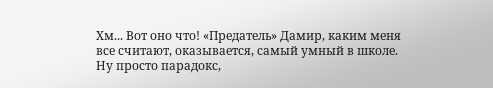Хм... Вот оно что! «Предатель» Дамир, каким меня все считают, оказывается, самый умный в школе. Ну просто парадокс,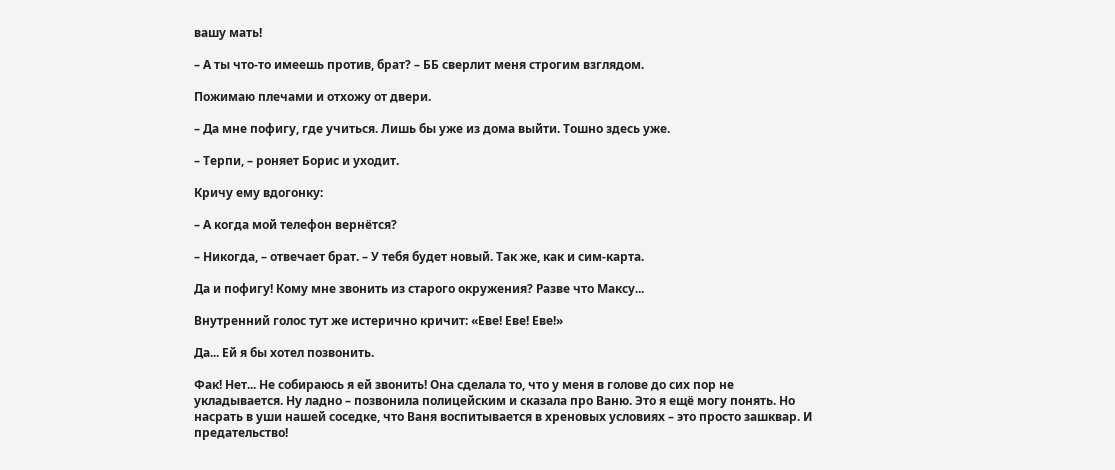вашу мать!

– А ты что-то имеешь против, брат? – ББ сверлит меня строгим взглядом.

Пожимаю плечами и отхожу от двери.

– Да мне пофигу, где учиться. Лишь бы уже из дома выйти. Тошно здесь уже.

– Терпи, – роняет Борис и уходит.

Кричу ему вдогонку:

– А когда мой телефон вернётся?

– Никогда, – отвечает брат. – У тебя будет новый. Так же, как и сим-карта.

Да и пофигу! Кому мне звонить из старого окружения? Разве что Максу...

Внутренний голос тут же истерично кричит: «Еве! Еве! Еве!»

Да... Ей я бы хотел позвонить.

Фак! Нет... Не собираюсь я ей звонить! Она сделала то, что у меня в голове до сих пор не укладывается. Ну ладно – позвонила полицейским и сказала про Ваню. Это я ещё могу понять. Но насрать в уши нашей соседке, что Ваня воспитывается в хреновых условиях – это просто зашквар. И предательство!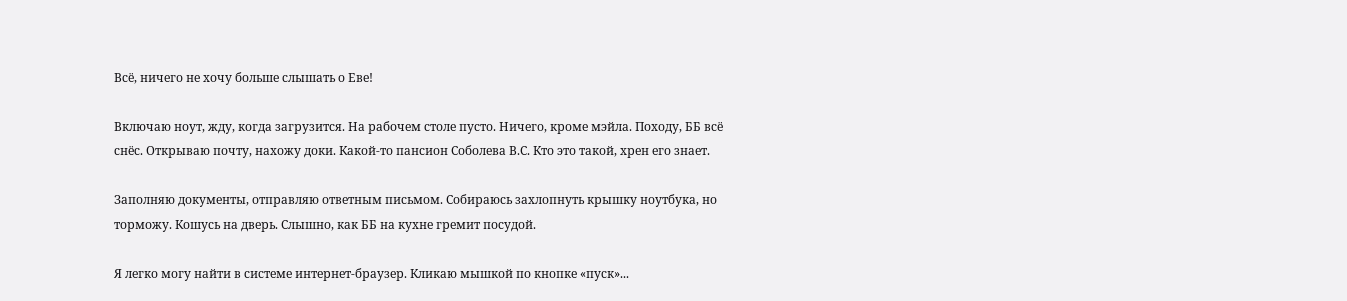Всё, ничего не хочу больше слышать о Еве!

Включаю ноут, жду, когда загрузится. На рабочем столе пусто. Ничего, кроме мэйла. Походу, ББ всё снёс. Открываю почту, нахожу доки. Какой-то пансион Соболева В.С. Кто это такой, хрен его знает.

Заполняю документы, отправляю ответным письмом. Собираюсь захлопнуть крышку ноутбука, но торможу. Кошусь на дверь. Слышно, как ББ на кухне гремит посудой.

Я легко могу найти в системе интернет-браузер. Кликаю мышкой по кнопке «пуск»...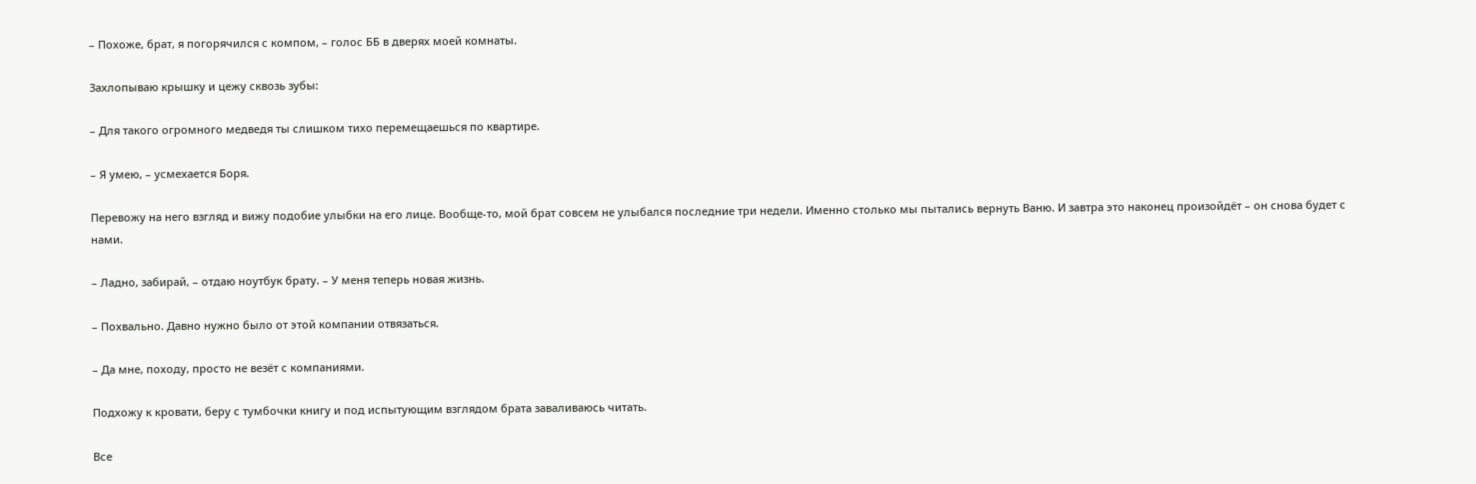– Похоже, брат, я погорячился с компом, – голос ББ в дверях моей комнаты.

Захлопываю крышку и цежу сквозь зубы:

– Для такого огромного медведя ты слишком тихо перемещаешься по квартире.

– Я умею, – усмехается Боря.

Перевожу на него взгляд и вижу подобие улыбки на его лице. Вообще-то, мой брат совсем не улыбался последние три недели. Именно столько мы пытались вернуть Ваню. И завтра это наконец произойдёт – он снова будет с нами.

– Ладно, забирай, – отдаю ноутбук брату. – У меня теперь новая жизнь.

– Похвально. Давно нужно было от этой компании отвязаться.

– Да мне, походу, просто не везёт с компаниями.

Подхожу к кровати, беру с тумбочки книгу и под испытующим взглядом брата заваливаюсь читать.

Все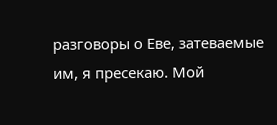разговоры о Еве, затеваемые им, я пресекаю. Мой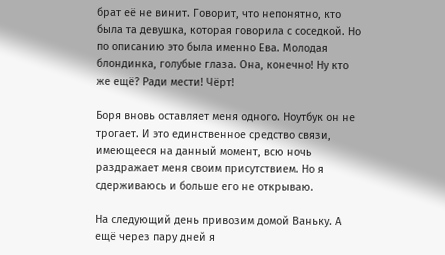брат её не винит. Говорит, что непонятно, кто была та девушка, которая говорила с соседкой. Но по описанию это была именно Ева. Молодая блондинка, голубые глаза. Она, конечно! Ну кто же ещё? Ради мести! Чёрт!

Боря вновь оставляет меня одного. Ноутбук он не трогает. И это единственное средство связи, имеющееся на данный момент, всю ночь раздражает меня своим присутствием. Но я сдерживаюсь и больше его не открываю.

На следующий день привозим домой Ваньку. А ещё через пару дней я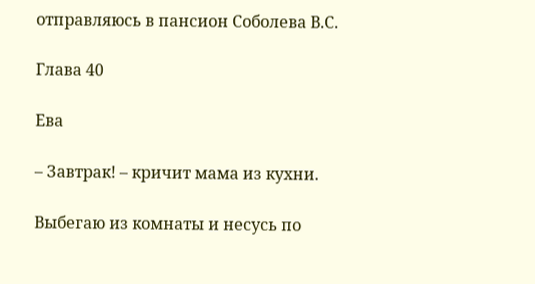отправляюсь в пансион Соболева В.С.

Глава 40

Ева

– Завтрак! – кричит мама из кухни.

Выбегаю из комнаты и несусь по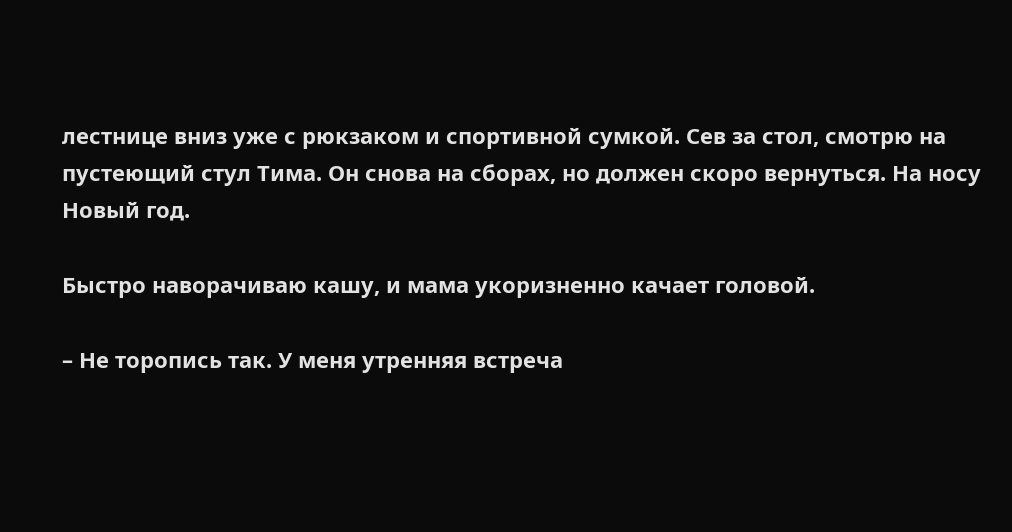лестнице вниз уже с рюкзаком и спортивной сумкой. Сев за стол, смотрю на пустеющий стул Тима. Он снова на сборах, но должен скоро вернуться. На носу Новый год.

Быстро наворачиваю кашу, и мама укоризненно качает головой.

– Не торопись так. У меня утренняя встреча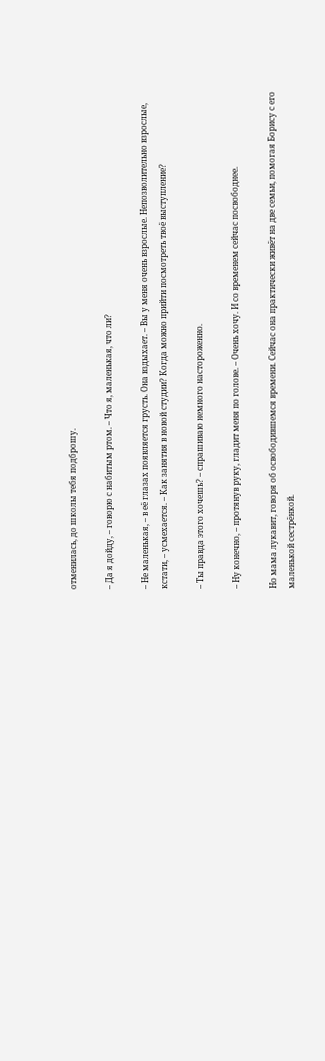отменилась, до школы тебя подброшу.

– Да я дойду, – говорю с набитым ртом. – Что я, маленькая, что ли?

– Не маленькая, – в её глазах появляется грусть. Она вздыхает. – Вы у меня очень взрослые. Непозволительно взрослые, кстати, – усмехается. – Как занятия в новой студии? Когда можно прийти посмотреть твоё выступление?

– Ты правда этого хочешь? – спрашиваю немного настороженно.

– Ну конечно, – протянув руку, гладит меня по голове. – Очень хочу. И со временем сейчас посвободнее.

Но мама лукавит, говоря об освободившемся времени. Сейчас она практически живёт на две семьи, помогая Борису с его маленькой сестрёнкой.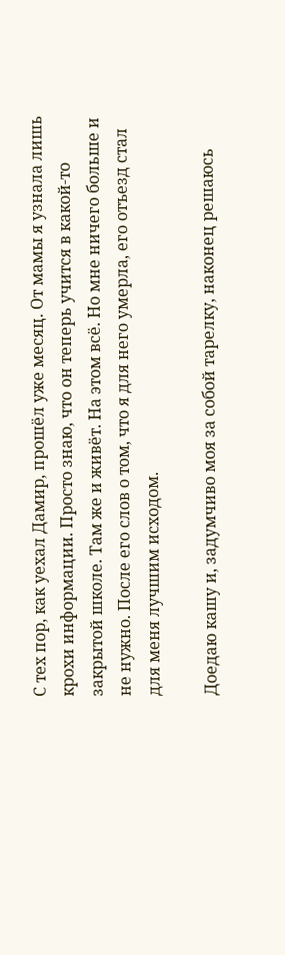С тех пор, как уехал Дамир, прошёл уже месяц. От мамы я узнала лишь крохи информации. Просто знаю, что он теперь учится в какой-то закрытой школе. Там же и живёт. На этом всё. Но мне ничего больше и не нужно. После его слов о том, что я для него умерла, его отъезд стал для меня лучшим исходом.

Доедаю кашу и, задумчиво моя за собой тарелку, наконец решаюсь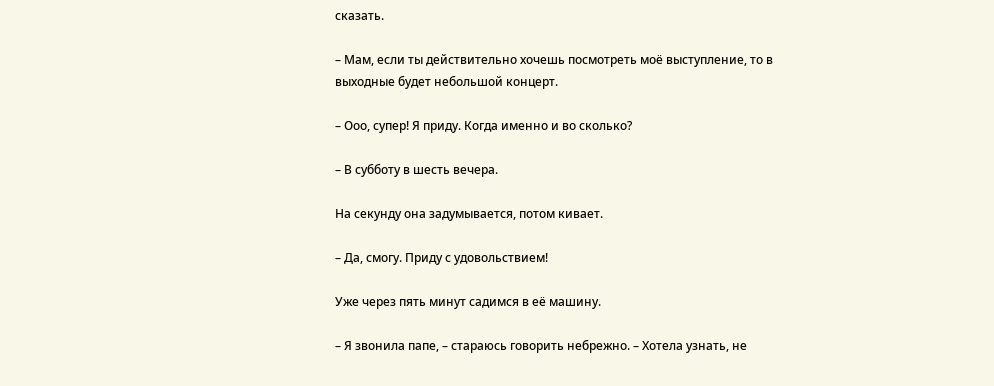сказать.

– Мам, если ты действительно хочешь посмотреть моё выступление, то в выходные будет небольшой концерт.

– Ооо, супер! Я приду. Когда именно и во сколько?

– В субботу в шесть вечера.

На секунду она задумывается, потом кивает.

– Да, смогу. Приду с удовольствием!

Уже через пять минут садимся в её машину.

– Я звонила папе, – стараюсь говорить небрежно. – Хотела узнать, не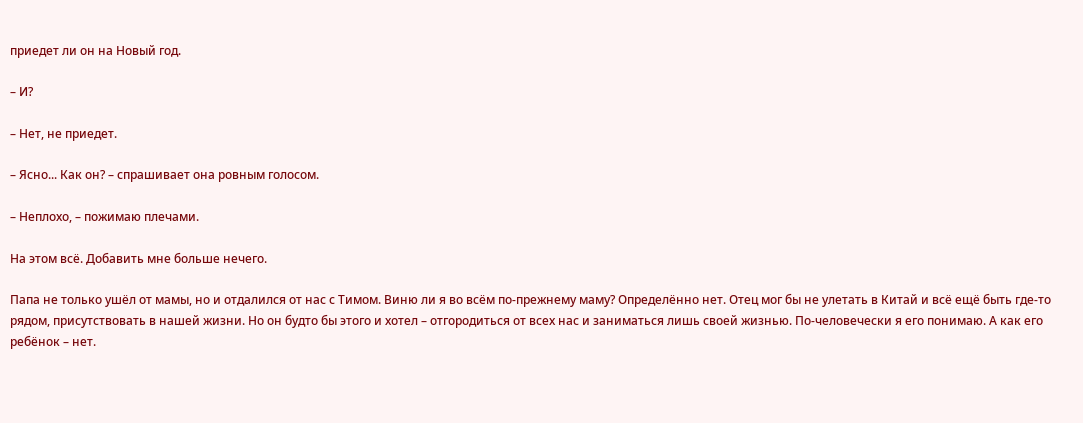приедет ли он на Новый год.

– И?

– Нет, не приедет.

– Ясно... Как он? – спрашивает она ровным голосом.

– Неплохо, – пожимаю плечами.

На этом всё. Добавить мне больше нечего.

Папа не только ушёл от мамы, но и отдалился от нас с Тимом. Виню ли я во всём по-прежнему маму? Определённо нет. Отец мог бы не улетать в Китай и всё ещё быть где-то рядом, присутствовать в нашей жизни. Но он будто бы этого и хотел – отгородиться от всех нас и заниматься лишь своей жизнью. По-человечески я его понимаю. А как его ребёнок – нет.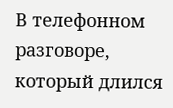В телефонном разговоре, который длился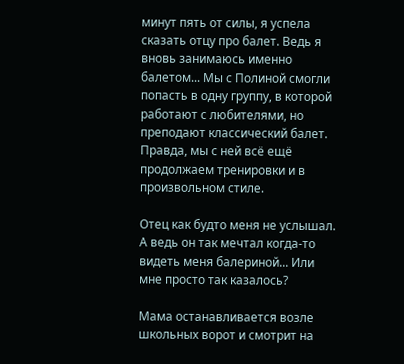минут пять от силы, я успела сказать отцу про балет. Ведь я вновь занимаюсь именно балетом... Мы с Полиной смогли попасть в одну группу, в которой работают с любителями, но преподают классический балет. Правда, мы с ней всё ещё продолжаем тренировки и в произвольном стиле.

Отец как будто меня не услышал. А ведь он так мечтал когда-то видеть меня балериной... Или мне просто так казалось?

Мама останавливается возле школьных ворот и смотрит на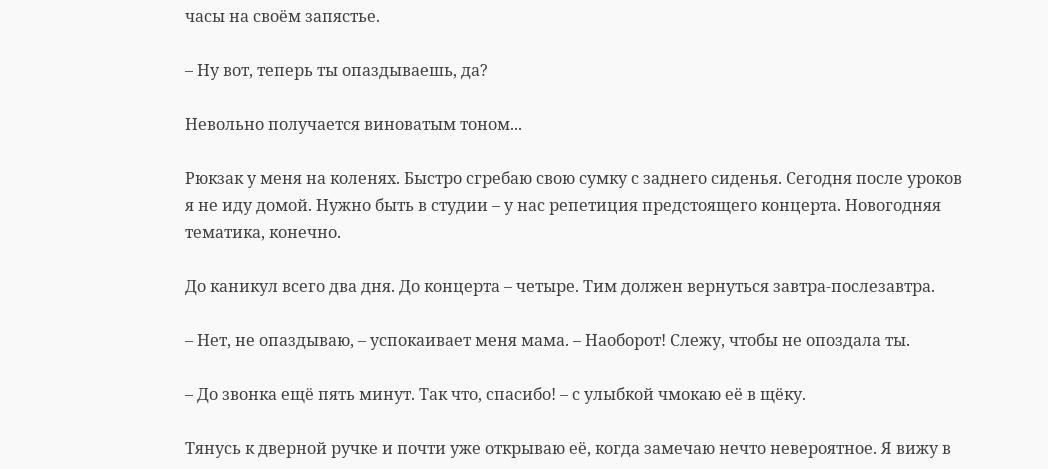часы на своём запястье.

– Ну вот, теперь ты опаздываешь, да?

Невольно получается виноватым тоном...

Рюкзак у меня на коленях. Быстро сгребаю свою сумку с заднего сиденья. Сегодня после уроков я не иду домой. Нужно быть в студии – у нас репетиция предстоящего концерта. Новогодняя тематика, конечно.

До каникул всего два дня. До концерта – четыре. Тим должен вернуться завтра-послезавтра.

– Нет, не опаздываю, – успокаивает меня мама. – Наоборот! Слежу, чтобы не опоздала ты.

– До звонка ещё пять минут. Так что, спасибо! – с улыбкой чмокаю её в щёку.

Тянусь к дверной ручке и почти уже открываю её, когда замечаю нечто невероятное. Я вижу в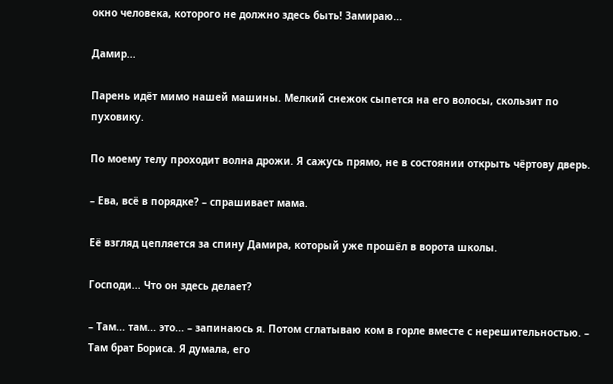окно человека, которого не должно здесь быть! Замираю...

Дамир...

Парень идёт мимо нашей машины. Мелкий снежок сыпется на его волосы, скользит по пуховику.

По моему телу проходит волна дрожи. Я сажусь прямо, не в состоянии открыть чёртову дверь.

– Ева, всё в порядке? – спрашивает мама.

Её взгляд цепляется за спину Дамира, который уже прошёл в ворота школы.

Господи... Что он здесь делает?

– Там... там... это... – запинаюсь я. Потом сглатываю ком в горле вместе с нерешительностью. – Там брат Бориса. Я думала, его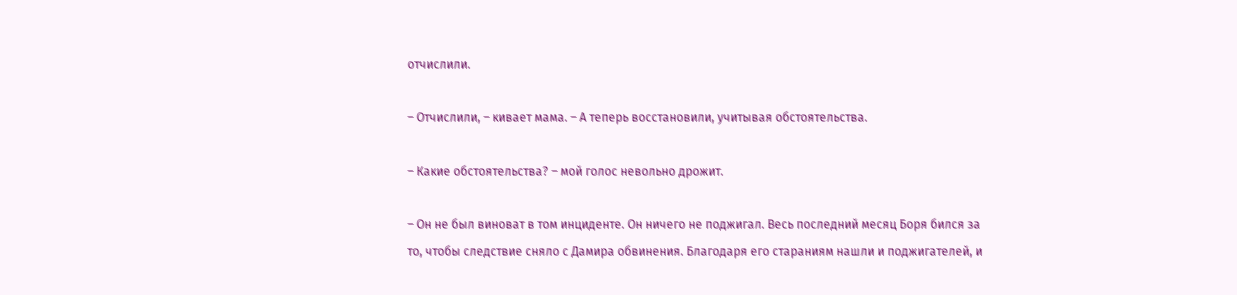отчислили.

– Отчислили, – кивает мама. – А теперь восстановили, учитывая обстоятельства.

– Какие обстоятельства? – мой голос невольно дрожит.

– Он не был виноват в том инциденте. Он ничего не поджигал. Весь последний месяц Боря бился за то, чтобы следствие сняло с Дамира обвинения. Благодаря его стараниям нашли и поджигателей, и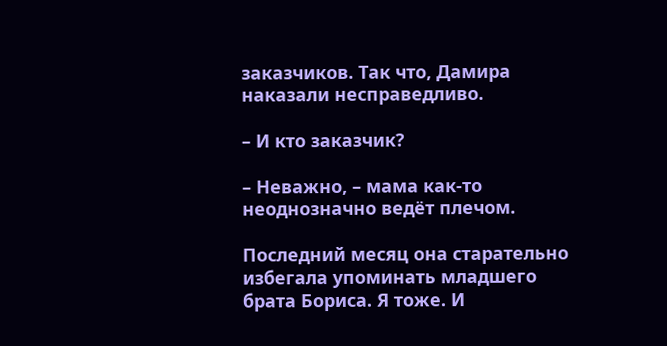заказчиков. Так что, Дамира наказали несправедливо.

– И кто заказчик?

– Неважно, – мама как-то неоднозначно ведёт плечом.

Последний месяц она старательно избегала упоминать младшего брата Бориса. Я тоже. И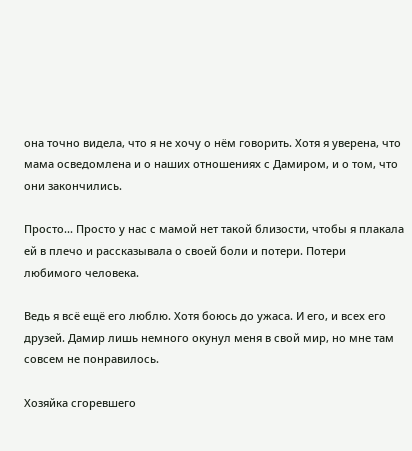она точно видела, что я не хочу о нём говорить. Хотя я уверена, что мама осведомлена и о наших отношениях с Дамиром, и о том, что они закончились.

Просто... Просто у нас с мамой нет такой близости, чтобы я плакала ей в плечо и рассказывала о своей боли и потери. Потери любимого человека.

Ведь я всё ещё его люблю. Хотя боюсь до ужаса. И его, и всех его друзей. Дамир лишь немного окунул меня в свой мир, но мне там совсем не понравилось.

Хозяйка сгоревшего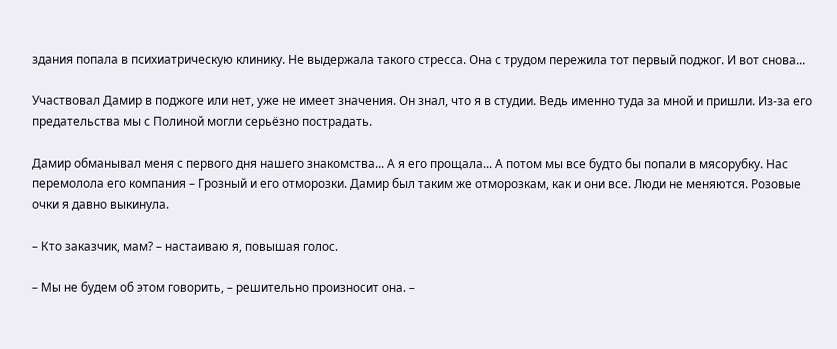здания попала в психиатрическую клинику. Не выдержала такого стресса. Она с трудом пережила тот первый поджог. И вот снова...

Участвовал Дамир в поджоге или нет, уже не имеет значения. Он знал, что я в студии. Ведь именно туда за мной и пришли. Из-за его предательства мы с Полиной могли серьёзно пострадать.

Дамир обманывал меня с первого дня нашего знакомства... А я его прощала... А потом мы все будто бы попали в мясорубку. Нас перемолола его компания – Грозный и его отморозки. Дамир был таким же отморозкам, как и они все. Люди не меняются. Розовые очки я давно выкинула.

– Кто заказчик, мам? – настаиваю я, повышая голос.

– Мы не будем об этом говорить, – решительно произносит она. –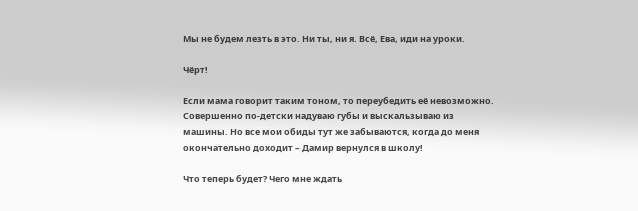Мы не будем лезть в это. Ни ты, ни я. Всё, Ева, иди на уроки.

Чёрт!

Если мама говорит таким тоном, то переубедить её невозможно. Совершенно по-детски надуваю губы и выскальзываю из машины. Но все мои обиды тут же забываются, когда до меня окончательно доходит – Дамир вернулся в школу!

Что теперь будет? Чего мне ждать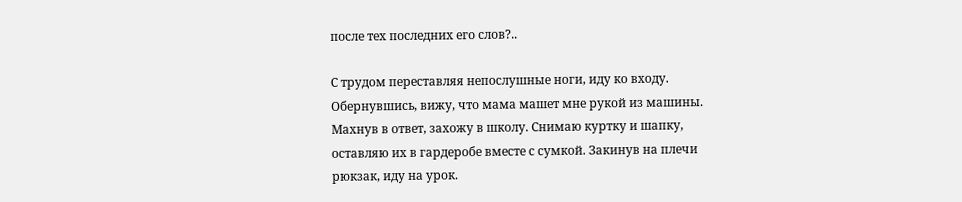после тех последних его слов?..

С трудом переставляя непослушные ноги, иду ко входу. Обернувшись, вижу, что мама машет мне рукой из машины. Махнув в ответ, захожу в школу. Снимаю куртку и шапку, оставляю их в гардеробе вместе с сумкой. Закинув на плечи рюкзак, иду на урок.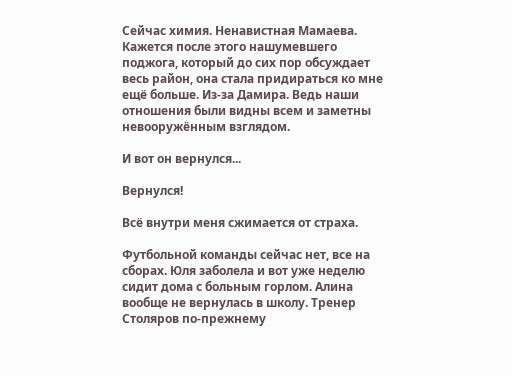Сейчас химия. Ненавистная Мамаева. Кажется после этого нашумевшего поджога, который до сих пор обсуждает весь район, она стала придираться ко мне ещё больше. Из-за Дамира. Ведь наши отношения были видны всем и заметны невооружённым взглядом.

И вот он вернулся...

Вернулся!

Всё внутри меня сжимается от страха.

Футбольной команды сейчас нет, все на сборах. Юля заболела и вот уже неделю сидит дома с больным горлом. Алина вообще не вернулась в школу. Тренер Столяров по-прежнему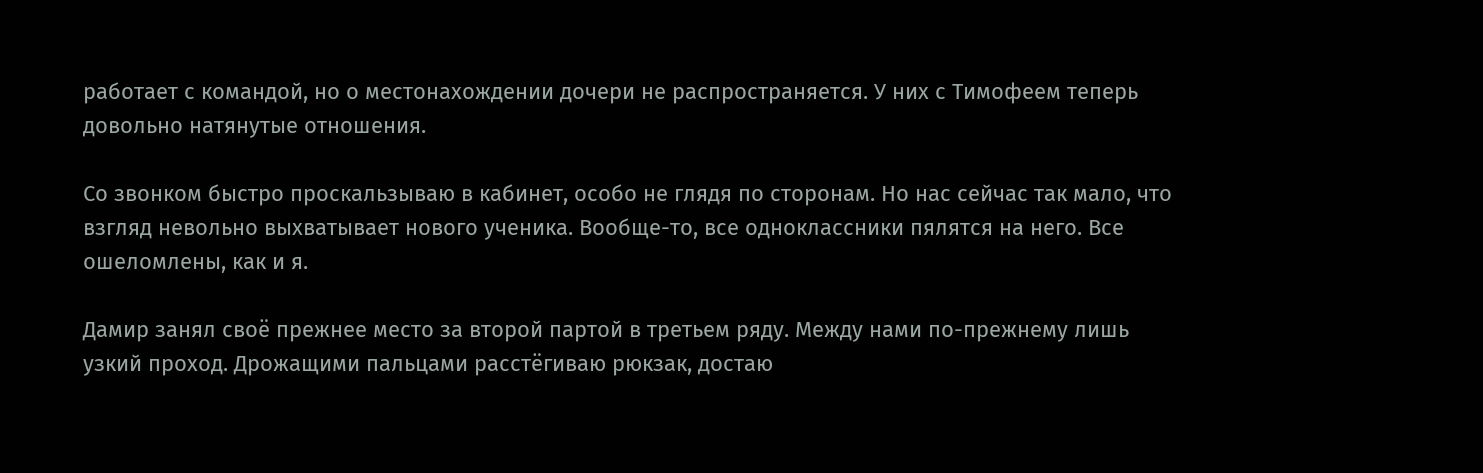работает с командой, но о местонахождении дочери не распространяется. У них с Тимофеем теперь довольно натянутые отношения.

Со звонком быстро проскальзываю в кабинет, особо не глядя по сторонам. Но нас сейчас так мало, что взгляд невольно выхватывает нового ученика. Вообще-то, все одноклассники пялятся на него. Все ошеломлены, как и я.

Дамир занял своё прежнее место за второй партой в третьем ряду. Между нами по-прежнему лишь узкий проход. Дрожащими пальцами расстёгиваю рюкзак, достаю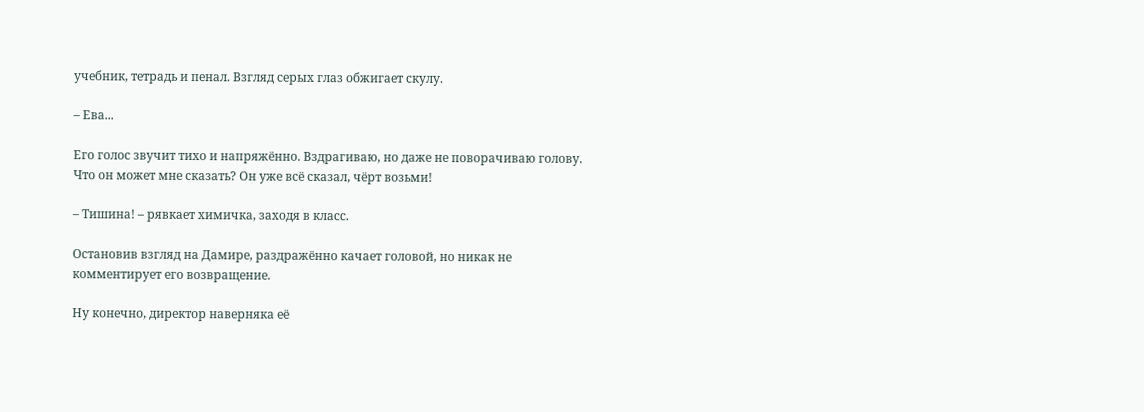учебник, тетрадь и пенал. Взгляд серых глаз обжигает скулу.

– Ева...

Его голос звучит тихо и напряжённо. Вздрагиваю, но даже не поворачиваю голову. Что он может мне сказать? Он уже всё сказал, чёрт возьми!

– Тишина! – рявкает химичка, заходя в класс.

Остановив взгляд на Дамире, раздражённо качает головой, но никак не комментирует его возвращение.

Ну конечно, директор наверняка её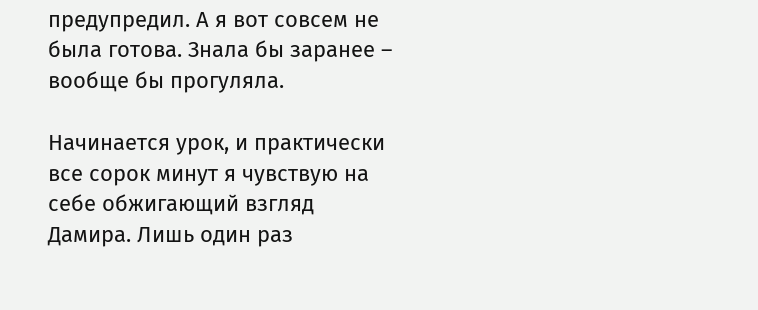предупредил. А я вот совсем не была готова. Знала бы заранее – вообще бы прогуляла.

Начинается урок, и практически все сорок минут я чувствую на себе обжигающий взгляд Дамира. Лишь один раз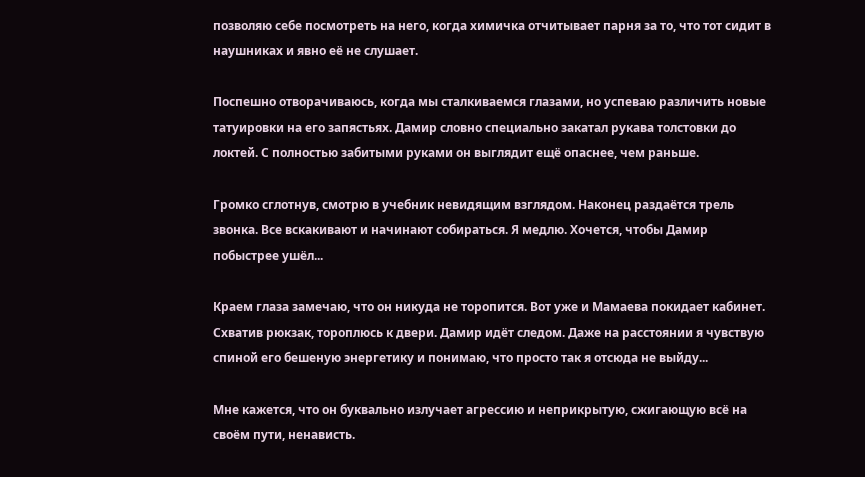позволяю себе посмотреть на него, когда химичка отчитывает парня за то, что тот сидит в наушниках и явно её не слушает.

Поспешно отворачиваюсь, когда мы сталкиваемся глазами, но успеваю различить новые татуировки на его запястьях. Дамир словно специально закатал рукава толстовки до локтей. С полностью забитыми руками он выглядит ещё опаснее, чем раньше.

Громко сглотнув, смотрю в учебник невидящим взглядом. Наконец раздаётся трель звонка. Все вскакивают и начинают собираться. Я медлю. Хочется, чтобы Дамир побыстрее ушёл...

Краем глаза замечаю, что он никуда не торопится. Вот уже и Мамаева покидает кабинет. Схватив рюкзак, тороплюсь к двери. Дамир идёт следом. Даже на расстоянии я чувствую спиной его бешеную энергетику и понимаю, что просто так я отсюда не выйду...

Мне кажется, что он буквально излучает агрессию и неприкрытую, сжигающую всё на своём пути, ненависть.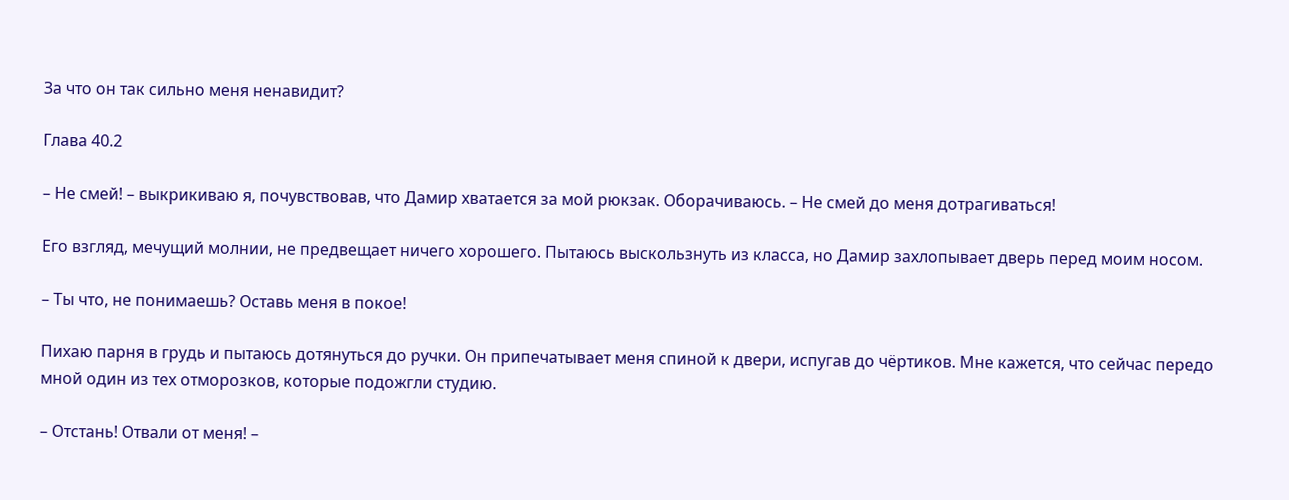За что он так сильно меня ненавидит?

Глава 40.2

– Не смей! – выкрикиваю я, почувствовав, что Дамир хватается за мой рюкзак. Оборачиваюсь. – Не смей до меня дотрагиваться!

Его взгляд, мечущий молнии, не предвещает ничего хорошего. Пытаюсь выскользнуть из класса, но Дамир захлопывает дверь перед моим носом.

– Ты что, не понимаешь? Оставь меня в покое!

Пихаю парня в грудь и пытаюсь дотянуться до ручки. Он припечатывает меня спиной к двери, испугав до чёртиков. Мне кажется, что сейчас передо мной один из тех отморозков, которые подожгли студию.

– Отстань! Отвали от меня! –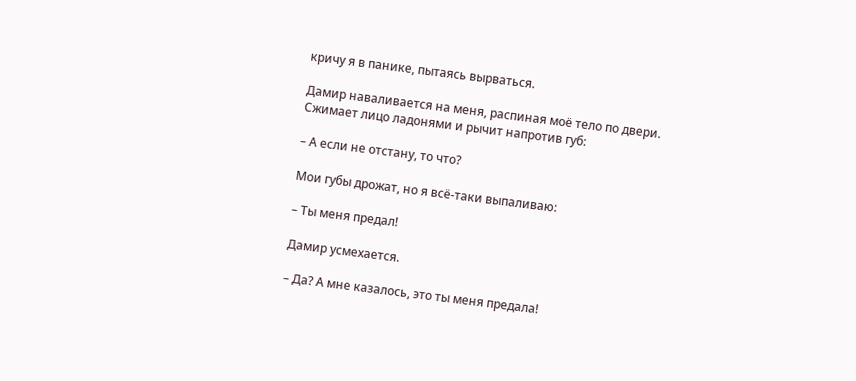кричу я в панике, пытаясь вырваться.

Дамир наваливается на меня, распиная моё тело по двери. Сжимает лицо ладонями и рычит напротив губ:

– А если не отстану, то что?

Мои губы дрожат, но я всё-таки выпаливаю:

– Ты меня предал!

Дамир усмехается.

– Да? А мне казалось, это ты меня предала!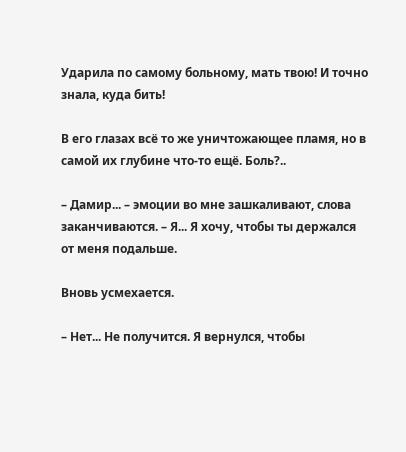Ударила по самому больному, мать твою! И точно знала, куда бить!

В его глазах всё то же уничтожающее пламя, но в самой их глубине что-то ещё. Боль?..

– Дамир... – эмоции во мне зашкаливают, слова заканчиваются. – Я... Я хочу, чтобы ты держался от меня подальше.

Вновь усмехается.

– Нет... Не получится. Я вернулся, чтобы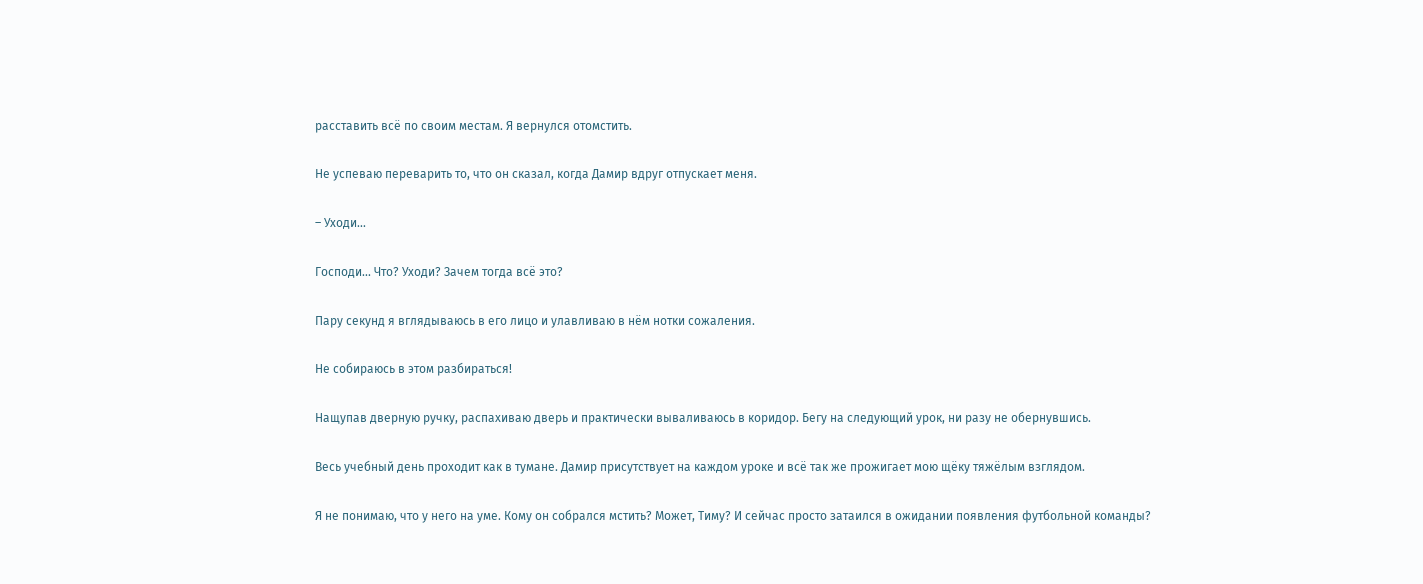расставить всё по своим местам. Я вернулся отомстить.

Не успеваю переварить то, что он сказал, когда Дамир вдруг отпускает меня.

– Уходи...

Господи... Что? Уходи? Зачем тогда всё это?

Пару секунд я вглядываюсь в его лицо и улавливаю в нём нотки сожаления.

Не собираюсь в этом разбираться!

Нащупав дверную ручку, распахиваю дверь и практически вываливаюсь в коридор. Бегу на следующий урок, ни разу не обернувшись.

Весь учебный день проходит как в тумане. Дамир присутствует на каждом уроке и всё так же прожигает мою щёку тяжёлым взглядом.

Я не понимаю, что у него на уме. Кому он собрался мстить? Может, Тиму? И сейчас просто затаился в ожидании появления футбольной команды?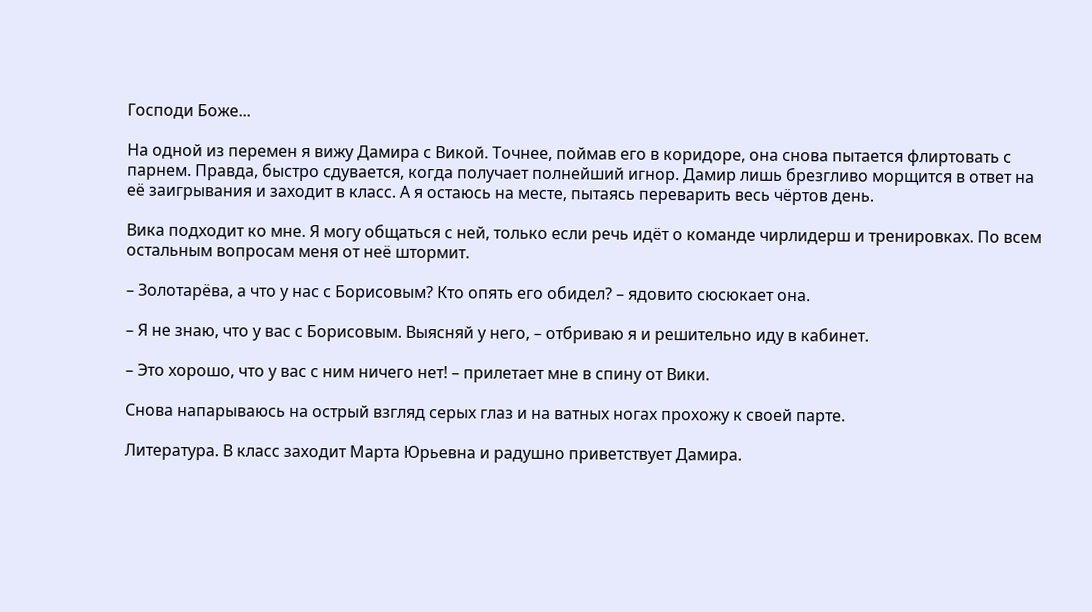Господи Боже...

На одной из перемен я вижу Дамира с Викой. Точнее, поймав его в коридоре, она снова пытается флиртовать с парнем. Правда, быстро сдувается, когда получает полнейший игнор. Дамир лишь брезгливо морщится в ответ на её заигрывания и заходит в класс. А я остаюсь на месте, пытаясь переварить весь чёртов день.

Вика подходит ко мне. Я могу общаться с ней, только если речь идёт о команде чирлидерш и тренировках. По всем остальным вопросам меня от неё штормит.

– Золотарёва, а что у нас с Борисовым? Кто опять его обидел? – ядовито сюсюкает она.

– Я не знаю, что у вас с Борисовым. Выясняй у него, – отбриваю я и решительно иду в кабинет.

– Это хорошо, что у вас с ним ничего нет! – прилетает мне в спину от Вики.

Снова напарываюсь на острый взгляд серых глаз и на ватных ногах прохожу к своей парте.

Литература. В класс заходит Марта Юрьевна и радушно приветствует Дамира.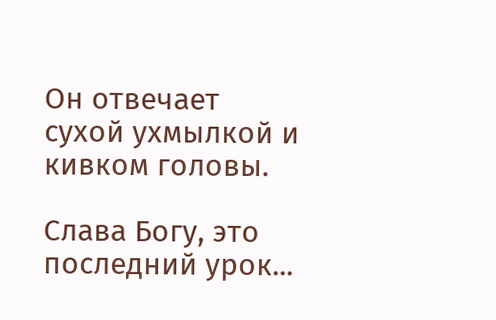Он отвечает сухой ухмылкой и кивком головы.

Слава Богу, это последний урок...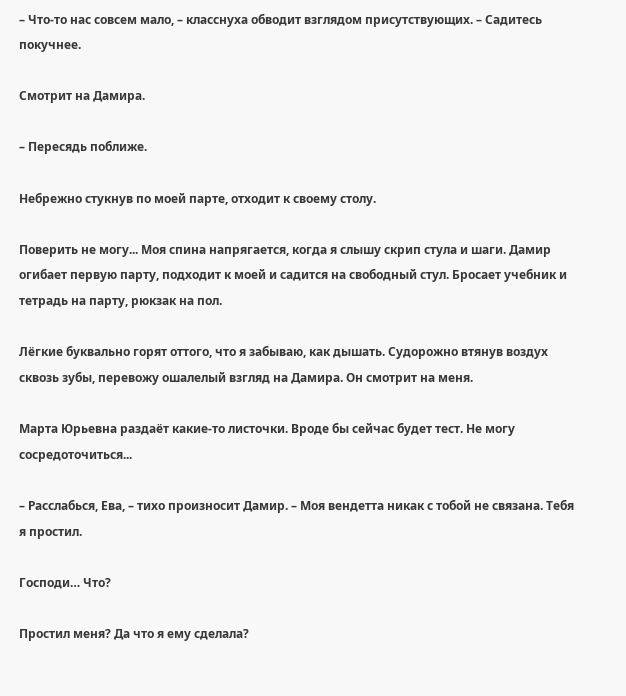– Что-то нас совсем мало, – класснуха обводит взглядом присутствующих. – Садитесь покучнее.

Смотрит на Дамира.

– Пересядь поближе.

Небрежно стукнув по моей парте, отходит к своему столу.

Поверить не могу... Моя спина напрягается, когда я слышу скрип стула и шаги. Дамир огибает первую парту, подходит к моей и садится на свободный стул. Бросает учебник и тетрадь на парту, рюкзак на пол.

Лёгкие буквально горят оттого, что я забываю, как дышать. Судорожно втянув воздух сквозь зубы, перевожу ошалелый взгляд на Дамира. Он смотрит на меня.

Марта Юрьевна раздаёт какие-то листочки. Вроде бы сейчас будет тест. Не могу сосредоточиться...

– Расслабься, Ева, – тихо произносит Дамир. – Моя вендетта никак с тобой не связана. Тебя я простил.

Господи… Что?

Простил меня? Да что я ему сделала?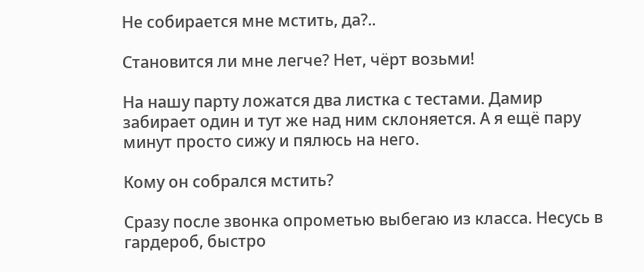Не собирается мне мстить, да?..

Становится ли мне легче? Нет, чёрт возьми!

На нашу парту ложатся два листка с тестами. Дамир забирает один и тут же над ним склоняется. А я ещё пару минут просто сижу и пялюсь на него.

Кому он собрался мстить?

Сразу после звонка опрометью выбегаю из класса. Несусь в гардероб, быстро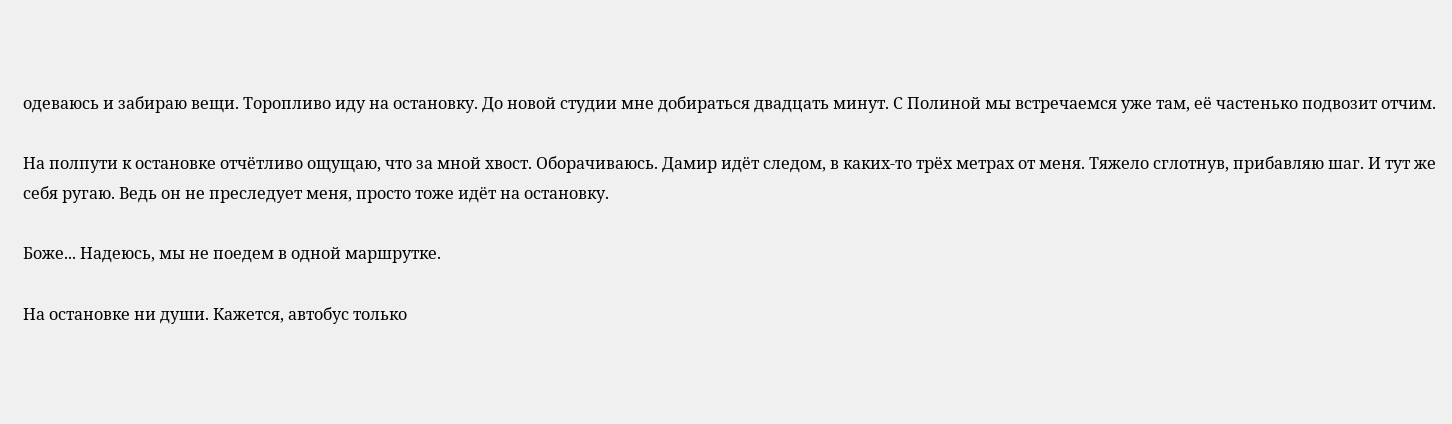одеваюсь и забираю вещи. Торопливо иду на остановку. До новой студии мне добираться двадцать минут. С Полиной мы встречаемся уже там, её частенько подвозит отчим.

На полпути к остановке отчётливо ощущаю, что за мной хвост. Оборачиваюсь. Дамир идёт следом, в каких-то трёх метрах от меня. Тяжело сглотнув, прибавляю шаг. И тут же себя ругаю. Ведь он не преследует меня, просто тоже идёт на остановку.

Боже... Надеюсь, мы не поедем в одной маршрутке.

На остановке ни души. Кажется, автобус только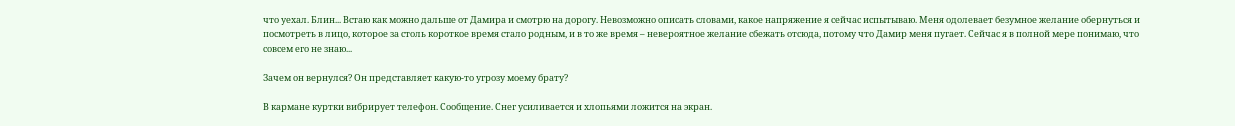что уехал. Блин... Встаю как можно дальше от Дамира и смотрю на дорогу. Невозможно описать словами, какое напряжение я сейчас испытываю. Меня одолевает безумное желание обернуться и посмотреть в лицо, которое за столь короткое время стало родным, и в то же время – невероятное желание сбежать отсюда, потому что Дамир меня пугает. Сейчас я в полной мере понимаю, что совсем его не знаю...

Зачем он вернулся? Он представляет какую-то угрозу моему брату?

В кармане куртки вибрирует телефон. Сообщение. Снег усиливается и хлопьями ложится на экран.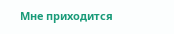Мне приходится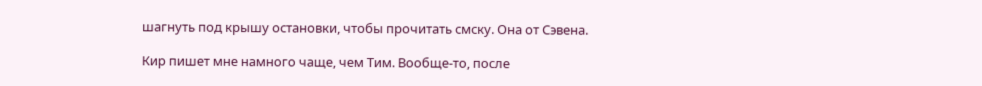шагнуть под крышу остановки, чтобы прочитать смску. Она от Сэвена.

Кир пишет мне намного чаще, чем Тим. Вообще-то, после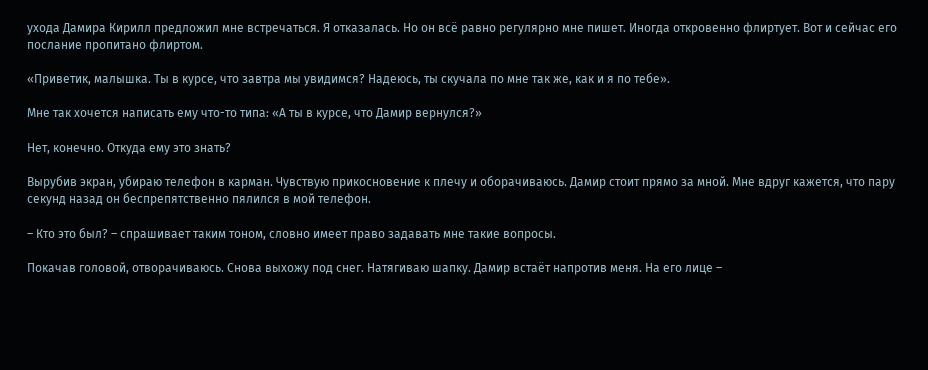ухода Дамира Кирилл предложил мне встречаться. Я отказалась. Но он всё равно регулярно мне пишет. Иногда откровенно флиртует. Вот и сейчас его послание пропитано флиртом.

«Приветик, малышка. Ты в курсе, что завтра мы увидимся? Надеюсь, ты скучала по мне так же, как и я по тебе».

Мне так хочется написать ему что-то типа: «А ты в курсе, что Дамир вернулся?»

Нет, конечно. Откуда ему это знать?

Вырубив экран, убираю телефон в карман. Чувствую прикосновение к плечу и оборачиваюсь. Дамир стоит прямо за мной. Мне вдруг кажется, что пару секунд назад он беспрепятственно пялился в мой телефон.

– Кто это был? – спрашивает таким тоном, словно имеет право задавать мне такие вопросы.

Покачав головой, отворачиваюсь. Снова выхожу под снег. Натягиваю шапку. Дамир встаёт напротив меня. На его лице –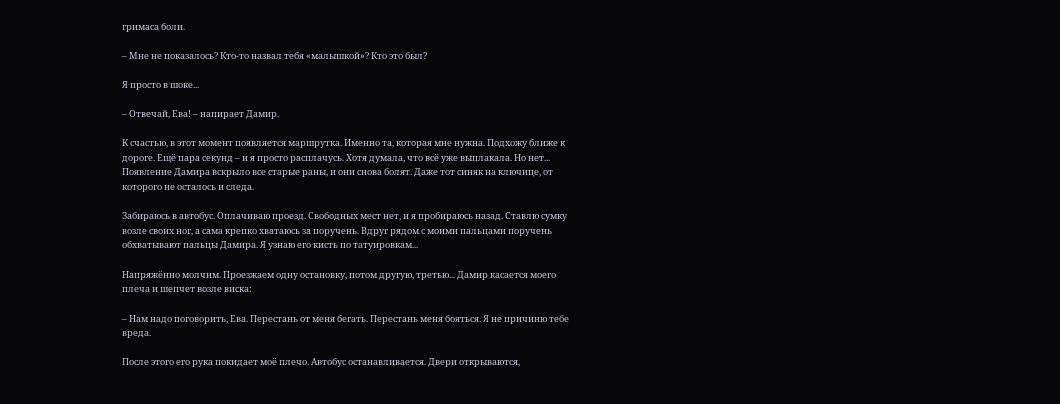гримаса боли.

– Мне не показалось? Кто-то назвал тебя «малышкой»? Кто это был?

Я просто в шоке...

– Отвечай, Ева! – напирает Дамир.

К счастью, в этот момент появляется маршрутка. Именно та, которая мне нужна. Подхожу ближе к дороге. Ещё пара секунд – и я просто расплачусь. Хотя думала, что всё уже выплакала. Но нет... Появление Дамира вскрыло все старые раны, и они снова болят. Даже тот синяк на ключице, от которого не осталось и следа.

Забираюсь в автобус. Оплачиваю проезд. Свободных мест нет, и я пробираюсь назад. Ставлю сумку возле своих ног, а сама крепко хватаюсь за поручень. Вдруг рядом с моими пальцами поручень обхватывают пальцы Дамира. Я узнаю его кисть по татуировкам...

Напряжённо молчим. Проезжаем одну остановку, потом другую, третью... Дамир касается моего плеча и шепчет возле виска:

– Нам надо поговорить, Ева. Перестань от меня бегать. Перестань меня бояться. Я не причиню тебе вреда.

После этого его рука покидает моё плечо. Автобус останавливается. Двери открываются,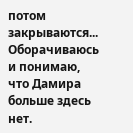потом закрываются... Оборачиваюсь и понимаю, что Дамира больше здесь нет.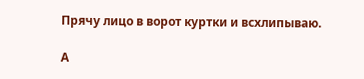Прячу лицо в ворот куртки и всхлипываю.

А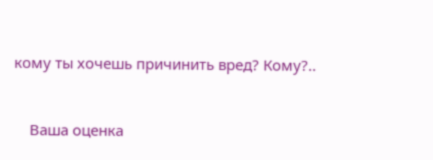кому ты хочешь причинить вред? Кому?..


    Ваша оценка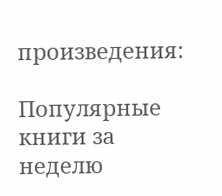произведения:

Популярные книги за неделю